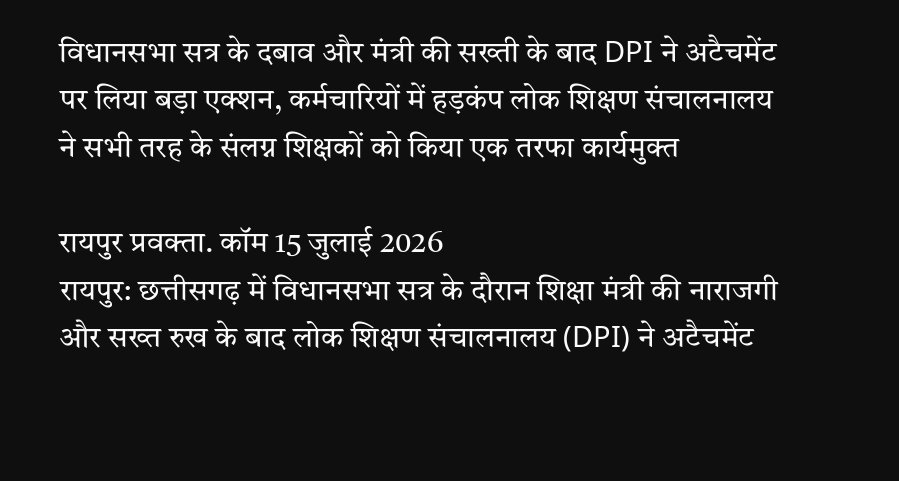विधानसभा सत्र के दबाव और मंत्री की सख्ती के बाद DPI ने अटैचमेंट पर लिया बड़ा एक्शन, कर्मचारियों में हड़कंप लोक शिक्षण संचालनालय ने सभी तरह के संलग्न शिक्षकों को किया एक तरफा कार्यमुक्त

रायपुर प्रवक्ता. कॉम 15 जुलाई 2026
रायपुर: छत्तीसगढ़ में विधानसभा सत्र के दौरान शिक्षा मंत्री की नाराजगी और सख्त रुख के बाद लोक शिक्षण संचालनालय (DPI) ने अटैचमेंट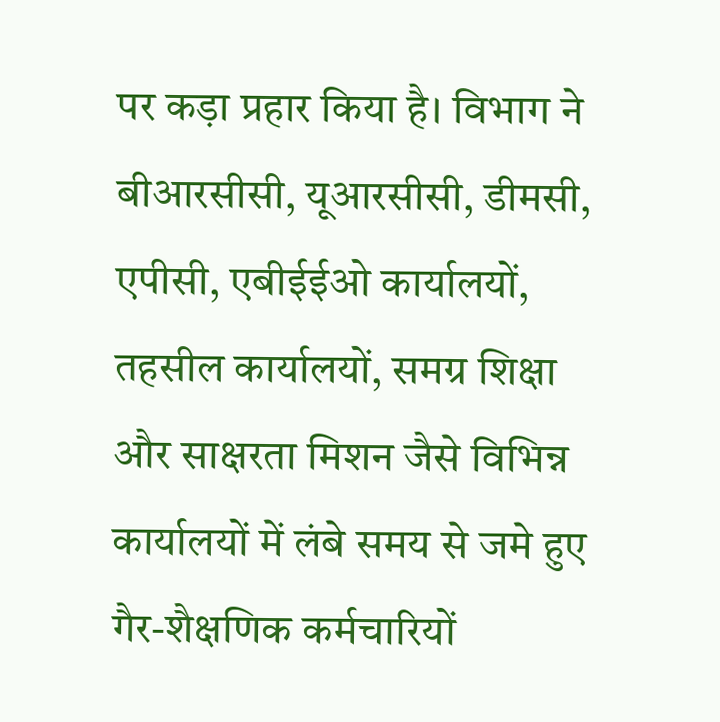पर कड़ा प्रहार किया है। विभाग ने बीआरसीसी, यूआरसीसी, डीमसी, एपीसी, एबीईईओ कार्यालयों, तहसील कार्यालयों, समग्र शिक्षा और साक्षरता मिशन जैसे विभिन्न कार्यालयों में लंबे समय से जमे हुए गैर-शैक्षणिक कर्मचारियों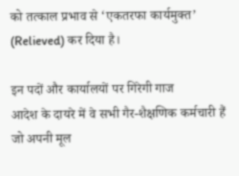को तत्काल प्रभाव से ‘एकतरफा कार्यमुक्त’ (Relieved) कर दिया है।

इन पदों और कार्यालयों पर गिरेगी गाज
आदेश के दायरे में वे सभी गैर-शैक्षणिक कर्मचारी हैं जो अपनी मूल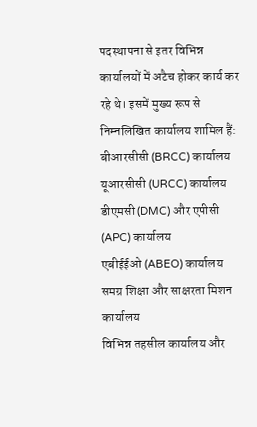पदस्थापना से इतर विभिन्न कार्यालयों में अटैच होकर कार्य कर रहे थे। इसमें मुख्य रूप से निम्नलिखित कार्यालय शामिल हैं:
बीआरसीसी (BRCC) कार्यालय
यूआरसीसी (URCC) कार्यालय
डीएमसी (DMC) और एपीसी (APC) कार्यालय
एबीईईओ (ABEO) कार्यालय
समग्र शिक्षा और साक्षरता मिशन कार्यालय
विभिन्न तहसील कार्यालय और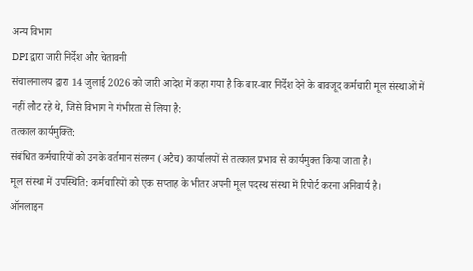अन्य विभाग
DPI द्वारा जारी निर्देश और चेतावनी
संचालनालय द्वारा 14 जुलाई 2026 को जारी आदेश में कहा गया है कि बार-बार निर्देश देने के बावजूद कर्मचारी मूल संस्थाओं में नहीं लौट रहे थे, जिसे विभाग ने गंभीरता से लिया है:
तत्काल कार्यमुक्ति:
संबंधित कर्मचारियों को उनके वर्तमान संलग्न (अटैच) कार्यालयों से तत्काल प्रभाव से कार्यमुक्त किया जाता है।
मूल संस्था में उपस्थिति: कर्मचारियों को एक सप्ताह के भीतर अपनी मूल पदस्थ संस्था में रिपोर्ट करना अनिवार्य है।
ऑनलाइन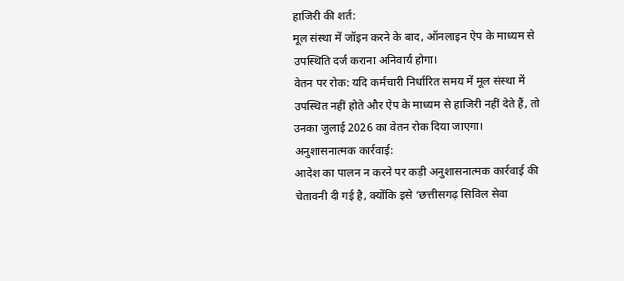हाजिरी की शर्त:
मूल संस्था में जॉइन करने के बाद, ऑनलाइन ऐप के माध्यम से उपस्थिति दर्ज कराना अनिवार्य होगा।
वेतन पर रोक: यदि कर्मचारी निर्धारित समय में मूल संस्था में उपस्थित नहीं होते और ऐप के माध्यम से हाजिरी नहीं देते हैं, तो उनका जुलाई 2026 का वेतन रोक दिया जाएगा।
अनुशासनात्मक कार्रवाई:
आदेश का पालन न करने पर कड़ी अनुशासनात्मक कार्रवाई की चेतावनी दी गई है, क्योंकि इसे ‘छत्तीसगढ़ सिविल सेवा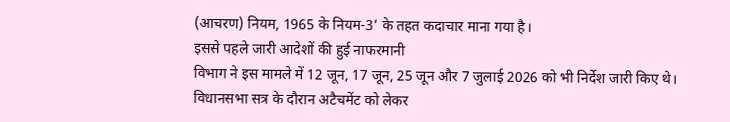(आचरण) नियम, 1965 के नियम-3’ के तहत कदाचार माना गया है।
इससे पहले जारी आदेशों की हुई नाफरमानी
विभाग ने इस मामले में 12 जून, 17 जून, 25 जून और 7 जुलाई 2026 को भी निर्देश जारी किए थे। विधानसभा सत्र के दौरान अटैचमेंट को लेकर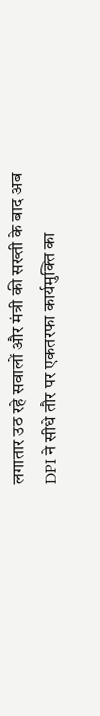लगातार उठ रहे सवालों और मंत्री की सख्ती के बाद अब DPI ने सीधे तौर पर एकतरफा कार्यमुक्ति का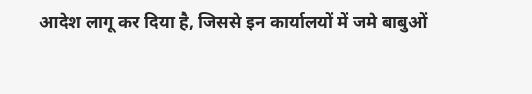आदेश लागू कर दिया है, जिससे इन कार्यालयों में जमे बाबुओं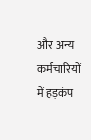और अन्य कर्मचारियों में हड़कंप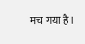मच गया है।